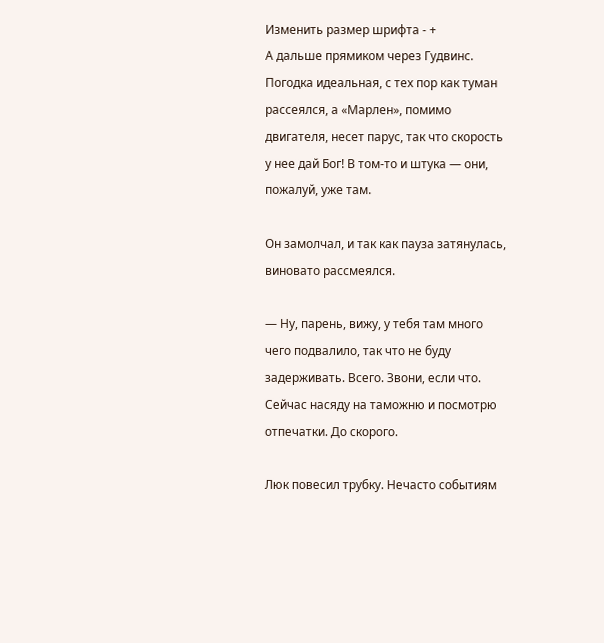Изменить размер шрифта - +
А дальше прямиком через Гудвинс. Погодка идеальная, с тех пор как туман рассеялся, а «Марлен», помимо двигателя, несет парус, так что скорость у нее дай Бог! В том-то и штука — они, пожалуй, уже там.

Он замолчал, и так как пауза затянулась, виновато рассмеялся.

— Ну, парень, вижу, у тебя там много чего подвалило, так что не буду задерживать. Всего. Звони, если что. Сейчас насяду на таможню и посмотрю отпечатки. До скорого.

Люк повесил трубку. Нечасто событиям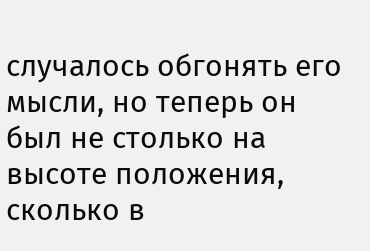случалось обгонять его мысли, но теперь он был не столько на высоте положения, сколько в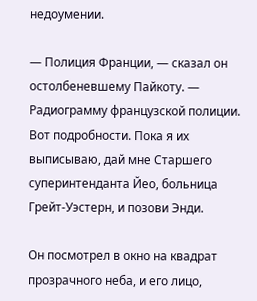недоумении.

— Полиция Франции, — сказал он остолбеневшему Пайкоту. — Радиограмму французской полиции. Вот подробности. Пока я их выписываю, дай мне Старшего суперинтенданта Йео, больница Грейт-Уэстерн, и позови Энди.

Он посмотрел в окно на квадрат прозрачного неба, и его лицо,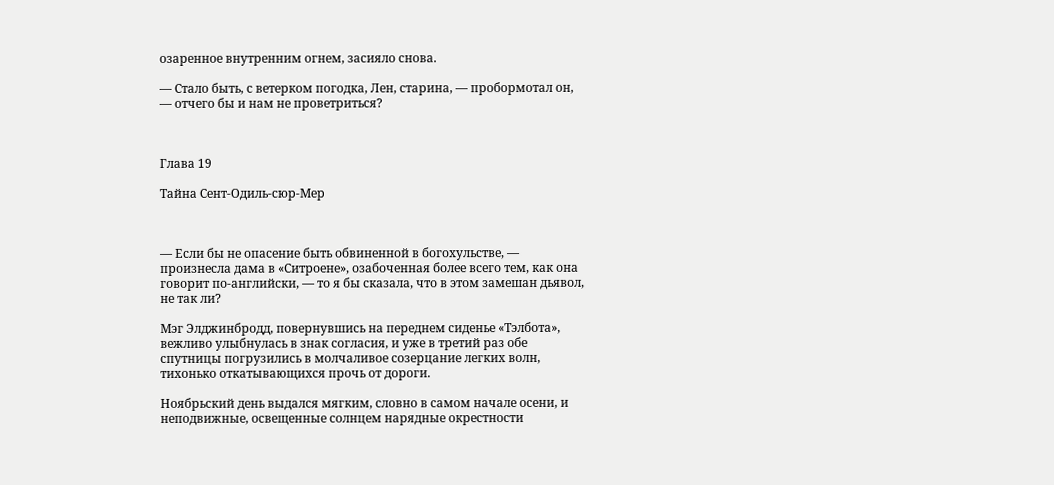озаренное внутренним огнем, засияло снова.

— Стало быть, с ветерком погодка, Лен, старина, — пробормотал он, — отчего бы и нам не проветриться?



Глава 19

Тайна Сент-Одиль-сюр-Мер



— Если бы не опасение быть обвиненной в богохульстве, — произнесла дама в «Ситроене», озабоченная более всего тем, как она говорит по-английски, — то я бы сказала, что в этом замешан дьявол, не так ли?

Мэг Элджинбродд, повернувшись на переднем сиденье «Тэлбота», вежливо улыбнулась в знак согласия, и уже в третий раз обе спутницы погрузились в молчаливое созерцание легких волн, тихонько откатывающихся прочь от дороги.

Ноябрьский день выдался мягким, словно в самом начале осени, и неподвижные, освещенные солнцем нарядные окрестности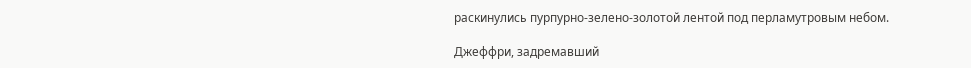раскинулись пурпурно-зелено-золотой лентой под перламутровым небом.

Джеффри, задремавший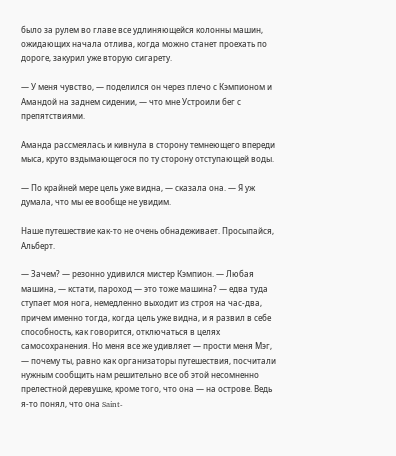было за рулем во главе все удлиняющейся колонны машин, ожидающих начала отлива, когда можно станет проехать по дороге, закурил уже вторую сигарету.

— У меня чувство, — поделился он через плечо с Кэмпионом и Амандой на заднем сидении, — что мне Устроили бег с препятствиями.

Аманда рассмеялась и кивнула в сторону темнеющего впереди мыса, круто вздымающегося по ту сторону отступающей воды.

— По крайней мере цель уже видна, — сказала она. — Я уж думала, что мы ее вообще не увидим.

Наше путешествие как-то не очень обнадеживает. Просыпайся, Альберт.

— Зачем? — резонно удивился мистер Кэмпион. — Любая машина, — кстати, пароход — это тоже машина? — едва туда ступает моя нога, немедленно выходит из строя на час-два, причем именно тогда, когда цель уже видна, и я развил в себе способность, как говорится, отключаться в целях самосохранения. Но меня все же удивляет — прости меня Мэг, — почему ты, равно как организаторы путешествия, посчитали нужным сообщить нам решительно все об этой несомненно прелестной деревушке, кроме того, что она — на острове. Ведь я-то понял, что она Saint-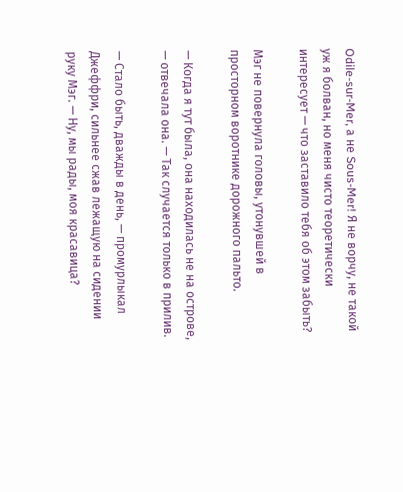Odile-sur-Mer, а не Sous-Mer! Я не ворчу, не такой уж я болван, но меня чисто теоретически интересует — что заставило тебя об этом забыть?

Мэг не повернула головы, утонувшей в просторном воротнике дорожного пальто.

— Когда я тут была, она находилась не на острове, — отвечала она. — Так случается только в прилив.

— Стало быть, дважды в день, — промурлыкал Джеффри, сильнее сжав лежащую на сидении руку Мэг. — Ну, мы рады, моя красавица?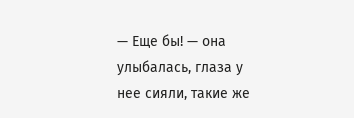— Еще бы! — она улыбалась, глаза у нее сияли, такие же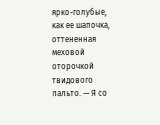ярко-голубые, как ее шапочка, оттененная меховой оторочкой твидового пальто. — Я со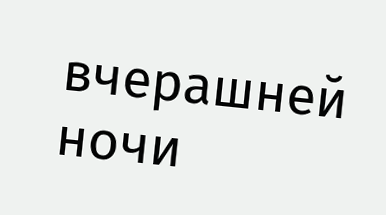вчерашней ночи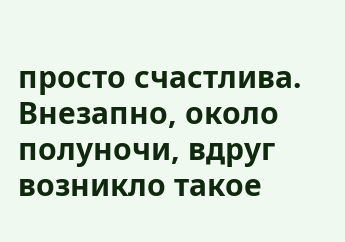просто счастлива. Внезапно, около полуночи, вдруг возникло такое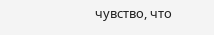чувство, что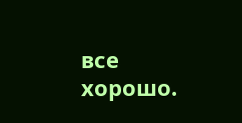все хорошо.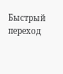Быстрый переход